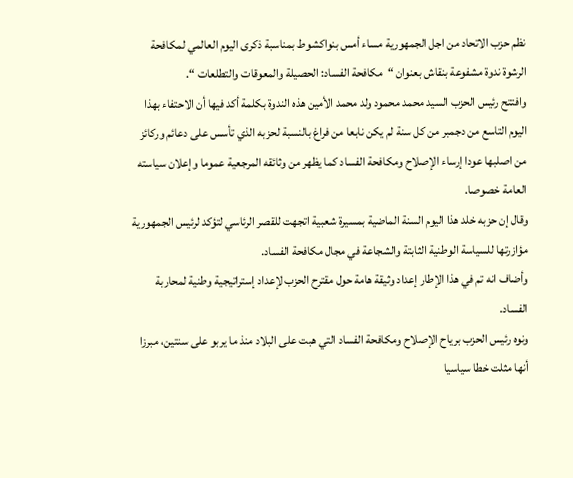نظم حزب الاتحاد من اجل الجمهورية مساء أمس بنواكشوط بمناسبة ذكرى اليوم العالمي لمكافحة الرشوة ندوة مشفوعة بنقاش بعنوان “مكافحة الفساد: الحصيلة والمعوقات والتطلعات “.
وافتتح رئيس الحزب السيد محمد محمود ولد محمد الأمين هذه الندوة بكلمة أكد فيها أن الاحتفاء بهذا اليوم التاسع من دجمبر من كل سنة لم يكن نابعا من فراغ بالنسبة لحزبه الذي تأسس على دعائم وركائز من اصلبها عودا إرساء الإصلاح ومكافحة الفساد كما يظهر من وثائقه المرجعية عموما وإعلان سياسته العامة خصوصا.
وقال إن حزبه خلد هذا اليوم السنة الماضية بمسيرة شعبية اتجهت للقصر الرئاسي لتؤكد لرئيس الجمهورية مؤازرتها للسياسة الوطنية الثابتة والشجاعة في مجال مكافحة الفساد.
وأضاف انه تم في هذا الإطار إعداد وثيقة هامة حول مقترح الحزب لإعداد إستراتيجية وطنية لمحاربة الفساد.
ونوه رئيس الحزب برياح الإصلاح ومكافحة الفساد التي هبت على البلاد منذ ما يربو على سنتين، مبرزا أنها مثلت خطا سياسيا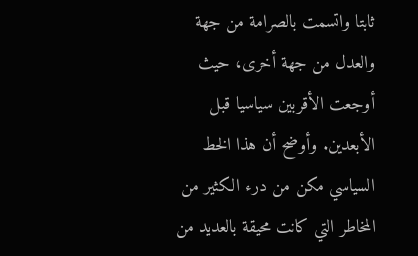ثابتا واتسمت بالصرامة من جهة والعدل من جهة أخرى، حيث أوجعت الأقربين سياسيا قبل الأبعدين. وأوضح أن هذا الخط السياسي مكن من درء الكثير من المخاطر التي كانت محيقة بالعديد من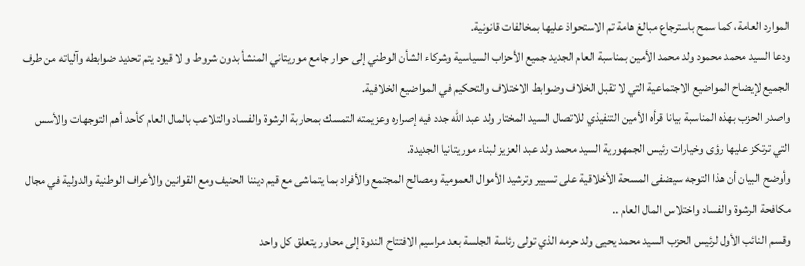الموارد العامة، كما سمح باسترجاع مبالغ هامة تم الاستحواذ عليها بمخالفات قانونية.
ودعا السيد محمد محمود ولد محمد الأمين بمناسبة العام الجديد جميع الأحزاب السياسية وشركاء الشأن الوطني إلى حوار جامع موريتاني المنشأ بدون شروط و لا قيود يتم تحديد ضوابطه وآلياته من طرف الجميع لإيضاح المواضيع الاجتماعية التي لا تقبل الخلاف وضوابط الاختلاف والتحكيم في المواضيع الخلافية.
واصدر الحزب بهذه المناسبة بيانا قرأه الأمين التنفيذي للاتصال السيد المختار ولد عبد الله جدد فيه إصراره وعزيمته التمسك بمحاربة الرشوة والفساد والتلاعب بالمال العام كأحد أهم التوجهات والأسس التي ترتكز عليها رؤى وخيارات رئيس الجمهورية السيد محمد ولد عبد العزيز لبناء موريتانيا الجديدة.
وأوضح البيان أن هذا التوجه سيضفى المسحة الأخلاقية على تسيير وترشيد الأموال العمومية ومصالح المجتمع والأفراد بما يتماشى مع قيم ديننا الحنيف ومع القوانين والأعراف الوطنية والدولية في مجال مكافحة الرشوة والفساد واختلاس المال العام ..
وقسم النائب الأول لرئيس الحزب السيد محمد يحيى ولد حرمه الذي تولى رئاسة الجلسة بعد مراسيم الافتتاح الندوة إلى محاور يتعلق كل واحد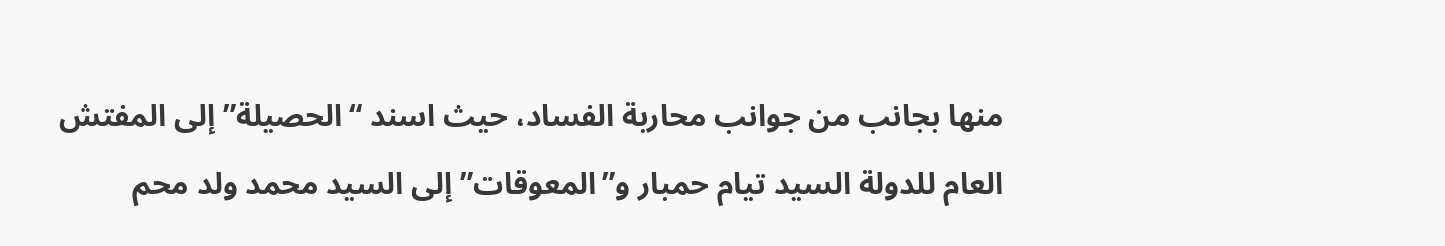منها بجانب من جوانب محاربة الفساد، حيث اسند “الحصيلة” إلى المفتش العام للدولة السيد تيام حمبار و”المعوقات” إلى السيد محمد ولد محم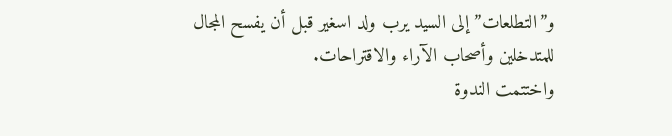و”التطلعات” إلى السيد يرب ولد اسغير قبل أن يفسح المجال للمتدخلين وأصحاب الآراء والاقتراحات.
واختتمت الندوة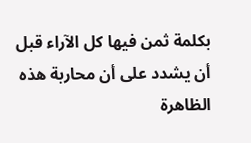بكلمة ثمن فيها كل الآراء قبل أن يشدد على أن محاربة هذه الظاهرة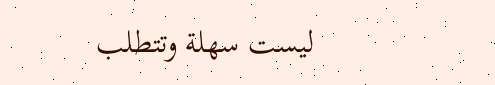ليست سهلة وتتطلب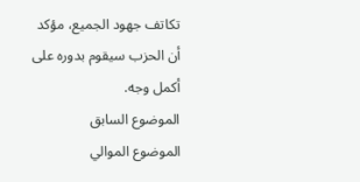تكاتف جهود الجميع، مؤكد أن الحزب سيقوم بدوره على أكمل وجه.
الموضوع السابق
الموضوع الموالي